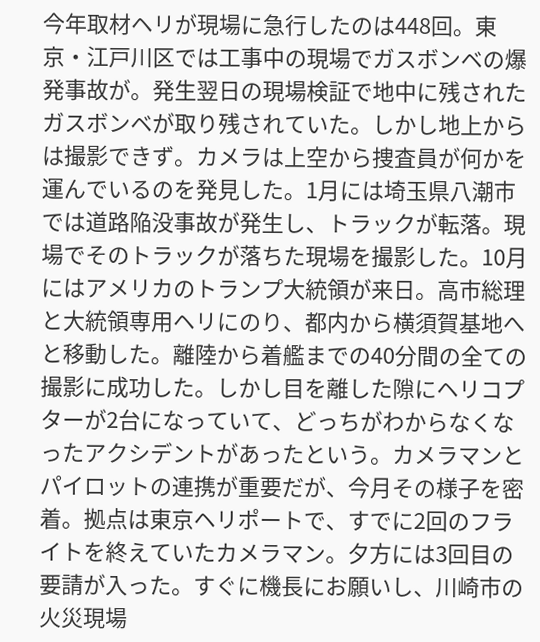今年取材ヘリが現場に急行したのは448回。東京・江戸川区では工事中の現場でガスボンベの爆発事故が。発生翌日の現場検証で地中に残されたガスボンベが取り残されていた。しかし地上からは撮影できず。カメラは上空から捜査員が何かを運んでいるのを発見した。1月には埼玉県八潮市では道路陥没事故が発生し、トラックが転落。現場でそのトラックが落ちた現場を撮影した。10月にはアメリカのトランプ大統領が来日。高市総理と大統領専用ヘリにのり、都内から横須賀基地へと移動した。離陸から着艦までの40分間の全ての撮影に成功した。しかし目を離した隙にヘリコプターが2台になっていて、どっちがわからなくなったアクシデントがあったという。カメラマンとパイロットの連携が重要だが、今月その様子を密着。拠点は東京ヘリポートで、すでに2回のフライトを終えていたカメラマン。夕方には3回目の要請が入った。すぐに機長にお願いし、川崎市の火災現場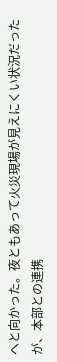へと向かった。夜ともあって火災現場が見えにくい状況だったが、本部との連携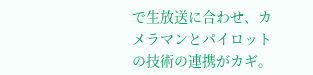で生放送に合わせ、カメラマンとパイロットの技術の連携がカギ。